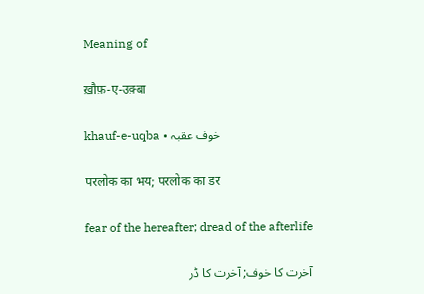Meaning of

ख़ौफ़-ए-उक़्बा

khauf-e-uqba • خوف عقبہ

परलोक का भय; परलोक का डर

fear of the hereafter; dread of the afterlife

آخرت کا خوف; آخرت کا ڈر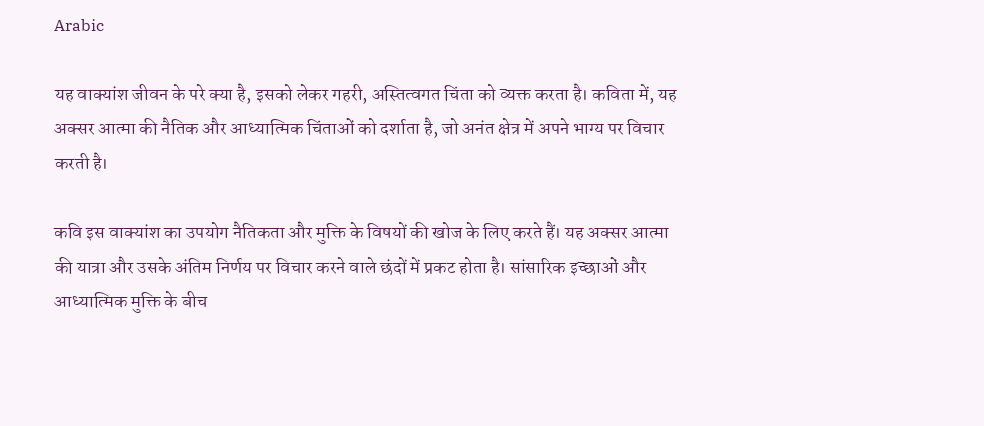Arabic

यह वाक्यांश जीवन के परे क्या है, इसको लेकर गहरी, अस्तित्वगत चिंता को व्यक्त करता है। कविता में, यह अक्सर आत्मा की नैतिक और आध्यात्मिक चिंताओं को दर्शाता है, जो अनंत क्षेत्र में अपने भाग्य पर विचार करती है।

कवि इस वाक्यांश का उपयोग नैतिकता और मुक्ति के विषयों की खोज के लिए करते हैं। यह अक्सर आत्मा की यात्रा और उसके अंतिम निर्णय पर विचार करने वाले छंदों में प्रकट होता है। सांसारिक इच्छाओं और आध्यात्मिक मुक्ति के बीच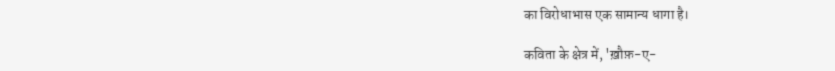का विरोधाभास एक सामान्य धागा है।

कविता के क्षेत्र में, 'ख़ौफ़-ए-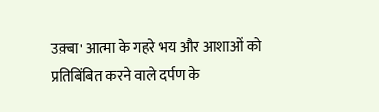उक़्बा' आत्मा के गहरे भय और आशाओं को प्रतिबिंबित करने वाले दर्पण के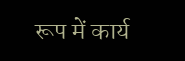रूप में कार्य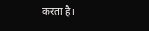करता है।